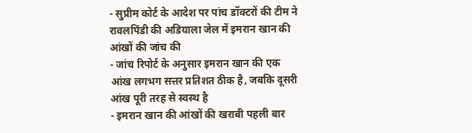- सुप्रीम कोर्ट के आदेश पर पांच डॉक्टरों की टीम ने रावलपिंडी की अडियाला जेल में इमरान खान की आंखों की जांच की
- जांच रिपोर्ट के अनुसार इमरान खान की एक आंख लगभग सत्तर प्रतिशत ठीक है, जबकि दूसरी आंख पूरी तरह से स्वस्थ है
- इमरान खान की आंखों की खराबी पहली बार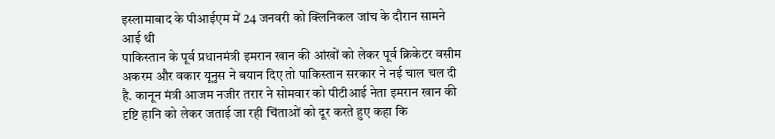इस्लामाबाद के पीआईएम में 24 जनवरी को क्लिनिकल जांच के दौरान सामने आई थी
पाकिस्तान के पूर्व प्रधानमंत्री इमरान खान की आंखों को लेकर पूर्व क्रिकेटर वसीम अकरम और वकार यूनुस ने बयान दिए तो पाकिस्तान सरकार ने नई चाल चल दी है. कानून मंत्री आजम नजीर तरार ने सोमवार को पीटीआई नेता इमरान खान की दृष्टि हानि को लेकर जताई जा रही चिंताओं को दूर करते हुए कहा कि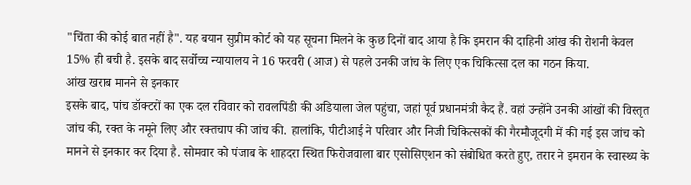"चिंता की कोई बात नहीं है". यह बयान सुप्रीम कोर्ट को यह सूचना मिलने के कुछ दिनों बाद आया है कि इमरान की दाहिनी आंख की रोशनी केवल 15% ही बची है. इसके बाद सर्वोच्च न्यायालय ने 16 फरवरी (आज) से पहले उनकी जांच के लिए एक चिकित्सा दल का गठन किया.
आंख खराब मानने से इनकार
इसके बाद, पांच डॉक्टरों का एक दल रविवार को रावलपिंडी की अडियाला जेल पहुंचा, जहां पूर्व प्रधानमंत्री कैद हैं. वहां उन्होंने उनकी आंखों की विस्तृत जांच की, रक्त के नमूने लिए और रक्तचाप की जांच की. हालांकि, पीटीआई ने परिवार और निजी चिकित्सकों की गैरमौजूदगी में की गई इस जांच को मानने से इनकार कर दिया है. सोमवार को पंजाब के शाहदरा स्थित फिरोजवाला बार एसोसिएशन को संबोधित करते हुए, तरार ने इमरान के स्वास्थ्य के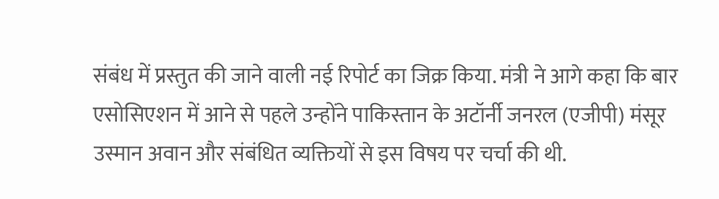संबंध में प्रस्तुत की जाने वाली नई रिपोर्ट का जिक्र किया. मंत्री ने आगे कहा कि बार एसोसिएशन में आने से पहले उन्होंने पाकिस्तान के अटॉर्नी जनरल (एजीपी) मंसूर उस्मान अवान और संबंधित व्यक्तियों से इस विषय पर चर्चा की थी.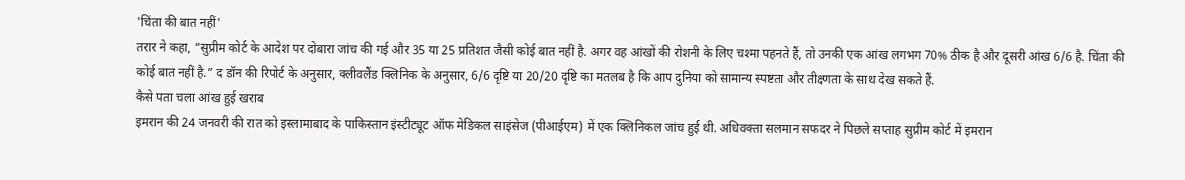'चिंता की बात नहीं'
तरार ने कहा, “सुप्रीम कोर्ट के आदेश पर दोबारा जांच की गई और 35 या 25 प्रतिशत जैसी कोई बात नहीं है. अगर वह आंखों की रोशनी के लिए चश्मा पहनते हैं, तो उनकी एक आंख लगभग 70% ठीक है और दूसरी आंख 6/6 है. चिंता की कोई बात नहीं है.” द डॉन की रिपोर्ट के अनुसार, क्लीवलैंड क्लिनिक के अनुसार, 6/6 दृष्टि या 20/20 दृष्टि का मतलब है कि आप दुनिया को सामान्य स्पष्टता और तीक्ष्णता के साथ देख सकते हैं.
कैसे पता चला आंख हुई खराब
इमरान की 24 जनवरी की रात को इस्लामाबाद के पाकिस्तान इंस्टीट्यूट ऑफ मेडिकल साइंसेज (पीआईएम) में एक क्लिनिकल जांच हुई थी. अधिवक्ता सलमान सफदर ने पिछले सप्ताह सुप्रीम कोर्ट में इमरान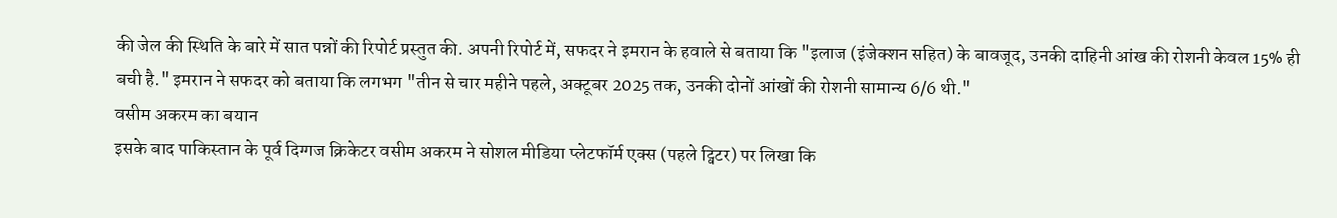की जेल की स्थिति के बारे में सात पन्नों की रिपोर्ट प्रस्तुत की. अपनी रिपोर्ट में, सफदर ने इमरान के हवाले से बताया कि "इलाज (इंजेक्शन सहित) के बावजूद, उनकी दाहिनी आंख की रोशनी केवल 15% ही बची है." इमरान ने सफदर को बताया कि लगभग "तीन से चार महीने पहले, अक्टूबर 2025 तक, उनकी दोनों आंखों की रोशनी सामान्य 6/6 थी."
वसीम अकरम का बयान
इसके बाद पाकिस्तान के पूर्व दिग्गज क्रिकेटर वसीम अकरम ने सोशल मीडिया प्लेटफॉर्म एक्स (पहले ट्विटर) पर लिखा कि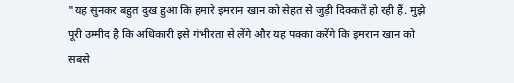"यह सुनकर बहुत दुख हुआ कि हमारे इमरान खान को सेहत से जुड़ी दिक्कतें हो रही हैं. मुझे पूरी उम्मीद है कि अधिकारी इसे गंभीरता से लेंगे और यह पक्का करेंगे कि इमरान खान को सबसे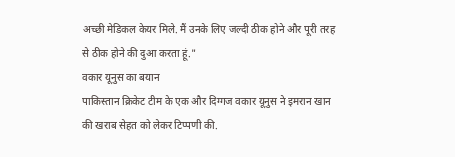अच्छी मेडिकल केयर मिले. मैं उनके लिए जल्दी ठीक होने और पूरी तरह से ठीक होने की दुआ करता हूं."
वकार यूनुस का बयान
पाकिस्तान क्रिकेट टीम के एक और दिग्गज वकार यूनुस ने इमरान खान की खराब सेहत को लेकर टिप्पणी की.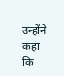उन्होंने कहा कि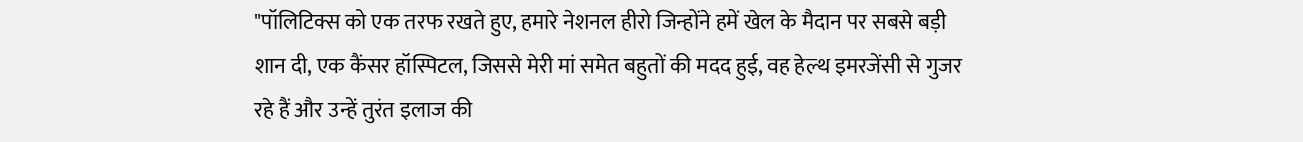"पॉलिटिक्स को एक तरफ रखते हुए, हमारे नेशनल हीरो जिन्होंने हमें खेल के मैदान पर सबसे बड़ी शान दी, एक कैंसर हॉस्पिटल, जिससे मेरी मां समेत बहुतों की मदद हुई, वह हेल्थ इमरजेंसी से गुजर रहे हैं और उन्हें तुरंत इलाज की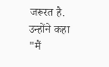जरूरत है. उन्होंने कहा "मैं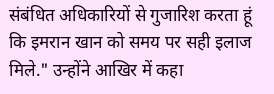संबंधित अधिकारियों से गुजारिश करता हूं कि इमरान खान को समय पर सही इलाज मिले." उन्होंने आखिर में कहा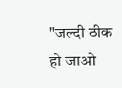"जल्दी ठीक हो जाओ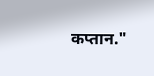कप्तान."